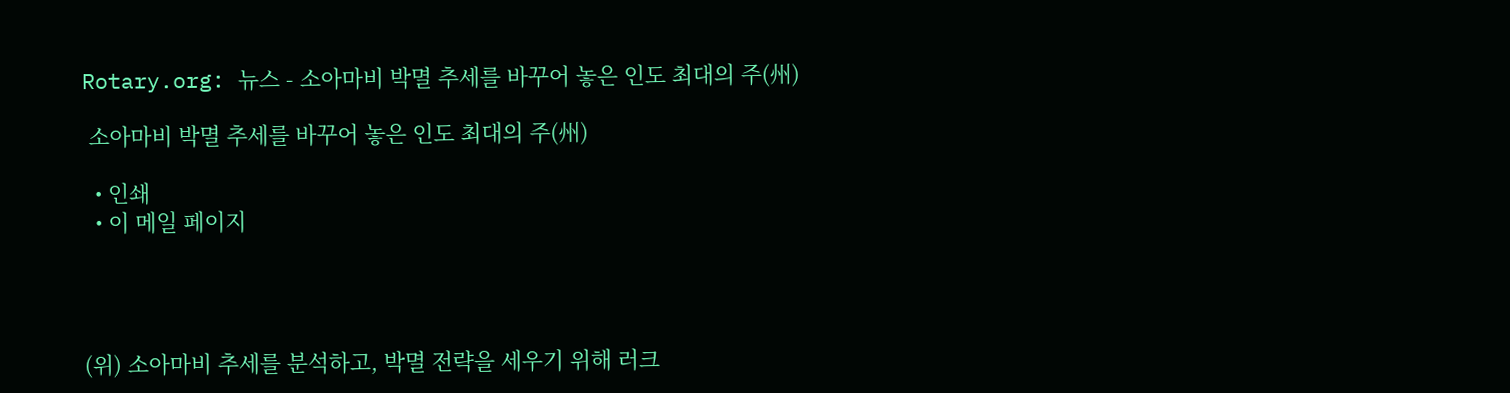Rotary.org: 뉴스 - 소아마비 박멸 추세를 바꾸어 놓은 인도 최대의 주(州)

 소아마비 박멸 추세를 바꾸어 놓은 인도 최대의 주(州)

  • 인쇄
  • 이 메일 페이지




(위) 소아마비 추세를 분석하고, 박멸 전략을 세우기 위해 러크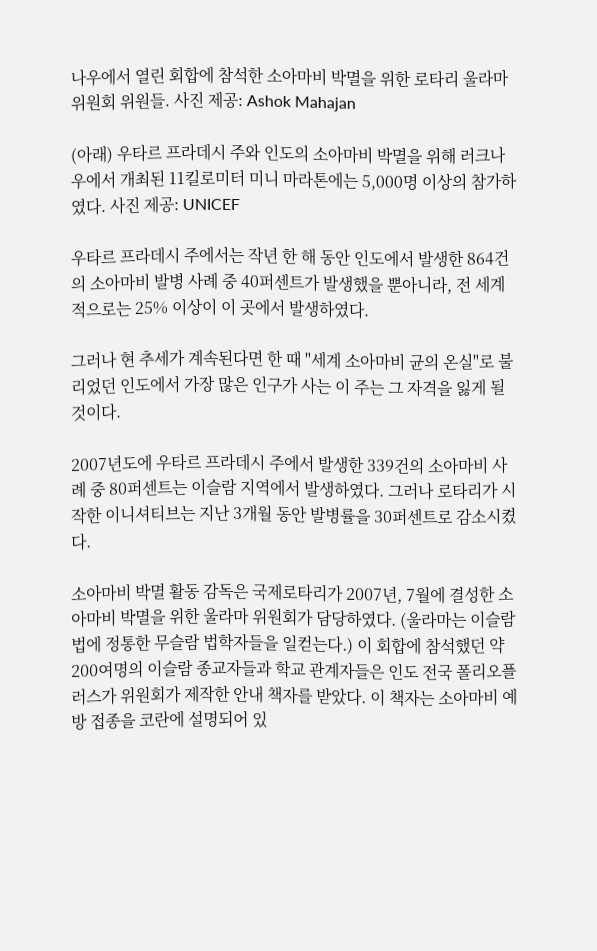나우에서 열린 회합에 참석한 소아마비 박멸을 위한 로타리 울라마 위원회 위원들. 사진 제공: Ashok Mahajan

(아래) 우타르 프라데시 주와 인도의 소아마비 박멸을 위해 러크나우에서 개최된 11킬로미터 미니 마라톤에는 5,000명 이상의 참가하였다. 사진 제공: UNICEF

우타르 프라데시 주에서는 작년 한 해 동안 인도에서 발생한 864건의 소아마비 발병 사례 중 40퍼센트가 발생했을 뿐아니라, 전 세계적으로는 25% 이상이 이 곳에서 발생하였다.

그러나 현 추세가 계속된다면 한 때 "세계 소아마비 균의 온실"로 불리었던 인도에서 가장 많은 인구가 사는 이 주는 그 자격을 잃게 될 것이다.

2007년도에 우타르 프라데시 주에서 발생한 339건의 소아마비 사례 중 80퍼센트는 이슬람 지역에서 발생하였다. 그러나 로타리가 시작한 이니셔티브는 지난 3개월 동안 발병률을 30퍼센트로 감소시켰다.

소아마비 박멸 활동 감독은 국제로타리가 2007년, 7월에 결성한 소아마비 박멸을 위한 울라마 위원회가 담당하였다. (울라마는 이슬람 법에 정통한 무슬람 법학자들을 일컫는다.) 이 회합에 참석했던 약 200여명의 이슬람 종교자들과 학교 관계자들은 인도 전국 폴리오플러스가 위원회가 제작한 안내 책자를 받았다. 이 책자는 소아마비 예방 접종을 코란에 설명되어 있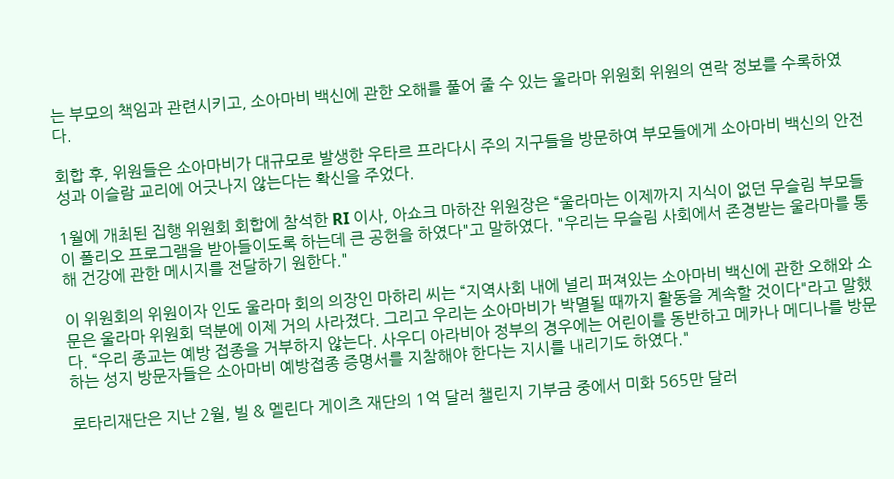는 부모의 책임과 관련시키고, 소아마비 백신에 관한 오해를 풀어 줄 수 있는 울라마 위원회 위원의 연락 정보를 수록하였다.

회합 후, 위원들은 소아마비가 대규모로 발생한 우타르 프라다시 주의 지구들을 방문하여 부모들에게 소아마비 백신의 안전성과 이슬람 교리에 어긋나지 않는다는 확신을 주었다.

1월에 개최된 집행 위원회 회합에 참석한 RI 이사, 아쇼크 마하잔 위원장은 “울라마는 이제까지 지식이 없던 무슬림 부모들이 폴리오 프로그램을 받아들이도록 하는데 큰 공헌을 하였다"고 말하였다. "우리는 무슬림 사회에서 존경받는 울라마를 통해 건강에 관한 메시지를 전달하기 원한다."

이 위원회의 위원이자 인도 울라마 회의 의장인 마하리 씨는 “지역사회 내에 널리 퍼져있는 소아마비 백신에 관한 오해와 소문은 울라마 위원회 덕분에 이제 거의 사라졌다. 그리고 우리는 소아마비가 박멸될 때까지 활동을 계속할 것이다"라고 말했다. “우리 종교는 예방 접종을 거부하지 않는다. 사우디 아라비아 정부의 경우에는 어린이를 동반하고 메카나 메디나를 방문하는 성지 방문자들은 소아마비 예방접종 증명서를 지참해야 한다는 지시를 내리기도 하였다."

로타리재단은 지난 2월, 빌 & 멜린다 게이츠 재단의 1억 달러 챌린지 기부금 중에서 미화 565만 달러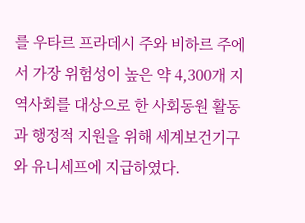를 우타르 프라데시 주와 비하르 주에서 가장 위험성이 높은 약 4,300개 지역사회를 대상으로 한 사회동원 활동과 행정적 지원을 위해 세계보건기구와 유니세프에 지급하였다.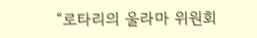“로타리의 울라마 위원회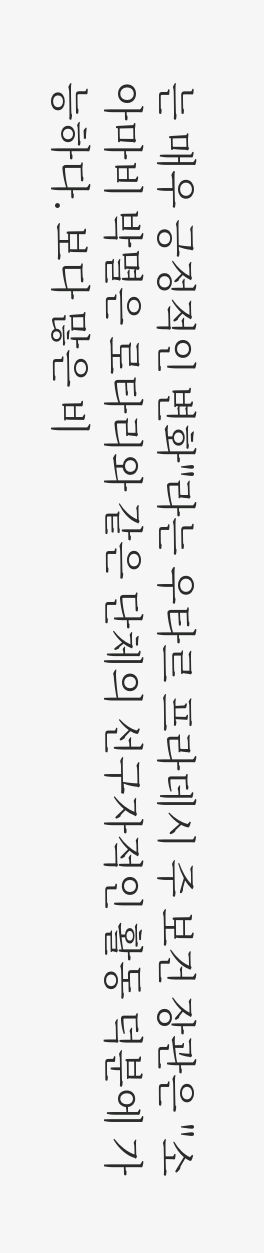는 매우 긍정적인 변화"라는 우타르 프라데시 주 보건 장관은 "소아마비 박멸은 로타리와 같은 단체의 선구자적인 활동 덕분에 가능하다. 보다 많은 비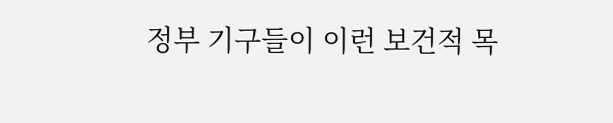정부 기구들이 이런 보건적 목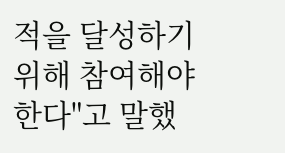적을 달성하기 위해 참여해야 한다"고 말했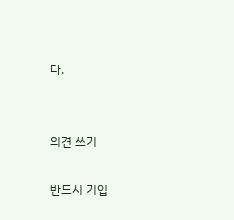다.


의견 쓰기

반드시 기입